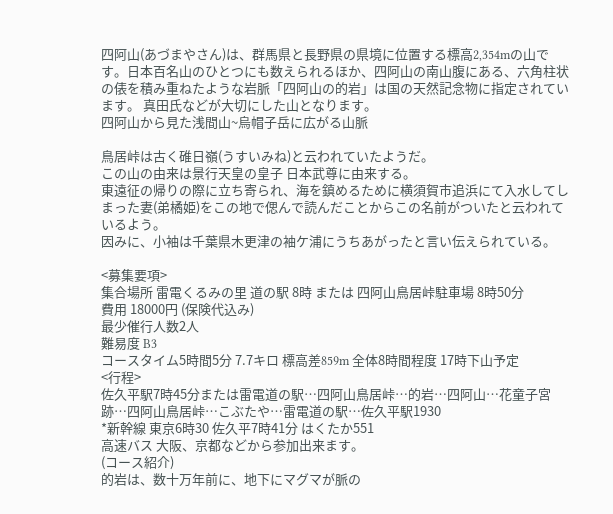四阿山(あづまやさん)は、群馬県と長野県の県境に位置する標高2,354mの山です。日本百名山のひとつにも数えられるほか、四阿山の南山腹にある、六角柱状の俵を積み重ねたような岩脈「四阿山の的岩」は国の天然記念物に指定されています。 真田氏などが大切にした山となります。
四阿山から見た浅間山~烏帽子岳に広がる山脈

鳥居峠は古く碓日嶺(うすいみね)と云われていたようだ。
この山の由来は景行天皇の皇子 日本武尊に由来する。
東遠征の帰りの際に立ち寄られ、海を鎮めるために横須賀市追浜にて入水してしまった妻(弟橘姫)をこの地で偲んで読んだことからこの名前がついたと云われているよう。
因みに、小袖は千葉県木更津の袖ケ浦にうちあがったと言い伝えられている。

<募集要項>
集合場所 雷電くるみの里 道の駅 8時 または 四阿山鳥居峠駐車場 8時50分
費用 18000円 (保険代込み)
最少催行人数2人
難易度 B3
コースタイム5時間5分 7.7キロ 標高差859m 全体8時間程度 17時下山予定
<行程>
佐久平駅7時45分または雷電道の駅…四阿山鳥居峠…的岩…四阿山…花童子宮跡…四阿山鳥居峠…こぶたや…雷電道の駅…佐久平駅1930
*新幹線 東京6時30 佐久平7時41分 はくたか551
高速バス 大阪、京都などから参加出来ます。
(コース紹介)
的岩は、数十万年前に、地下にマグマが脈の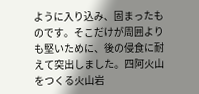ように入り込み、固まったものです。そこだけが周囲よりも堅いために、後の侵食に耐えて突出しました。四阿火山をつくる火山岩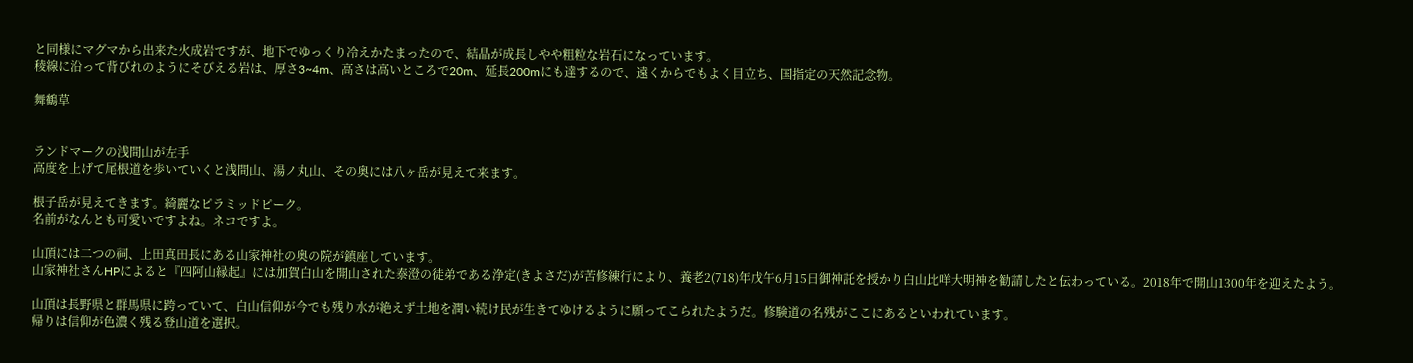と同様にマグマから出来た火成岩ですが、地下でゆっくり冷えかたまったので、結晶が成長しやや粗粒な岩石になっています。
稜線に沿って背びれのようにそびえる岩は、厚さ3~4m、高さは高いところで20m、延長200mにも達するので、遠くからでもよく目立ち、国指定の天然記念物。

舞鶴草


ランドマークの浅間山が左手
高度を上げて尾根道を歩いていくと浅間山、湯ノ丸山、その奥には八ヶ岳が見えて来ます。

根子岳が見えてきます。綺麗なピラミッドピーク。
名前がなんとも可愛いですよね。ネコですよ。

山頂には二つの祠、上田真田長にある山家神社の奥の院が鎮座しています。
山家神社さんHPによると『四阿山縁起』には加賀白山を開山された泰澄の徒弟である浄定(きよさだ)が苦修練行により、養老2(718)年戊午6月15日御神託を授かり白山比咩大明神を勧請したと伝わっている。2018年で開山1300年を迎えたよう。

山頂は長野県と群馬県に跨っていて、白山信仰が今でも残り水が絶えず土地を潤い続け民が生きてゆけるように願ってこられたようだ。修験道の名残がここにあるといわれています。
帰りは信仰が色濃く残る登山道を選択。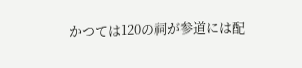かつては120の祠が参道には配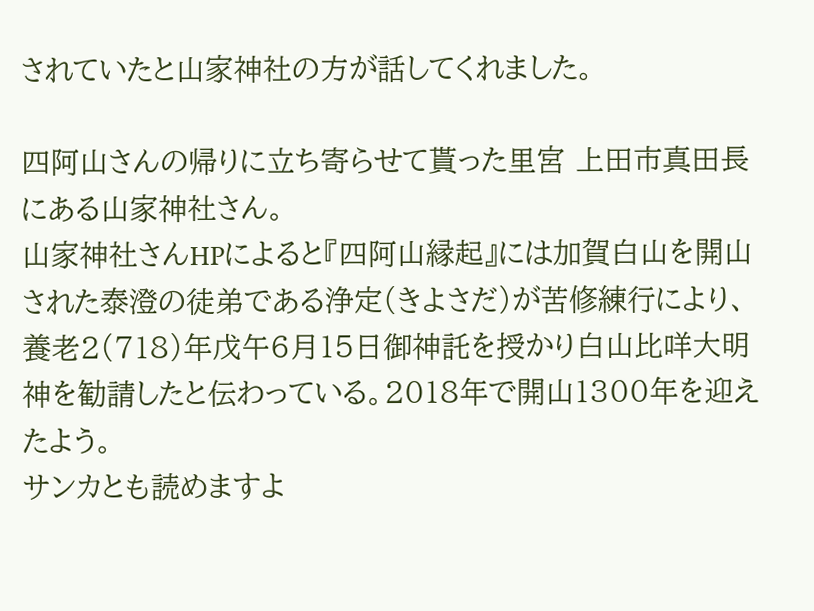されていたと山家神社の方が話してくれました。

四阿山さんの帰りに立ち寄らせて貰った里宮 上田市真田長にある山家神社さん。
山家神社さんHPによると『四阿山縁起』には加賀白山を開山された泰澄の徒弟である浄定(きよさだ)が苦修練行により、養老2(718)年戊午6月15日御神託を授かり白山比咩大明神を勧請したと伝わっている。2018年で開山1300年を迎えたよう。
サンカとも読めますよ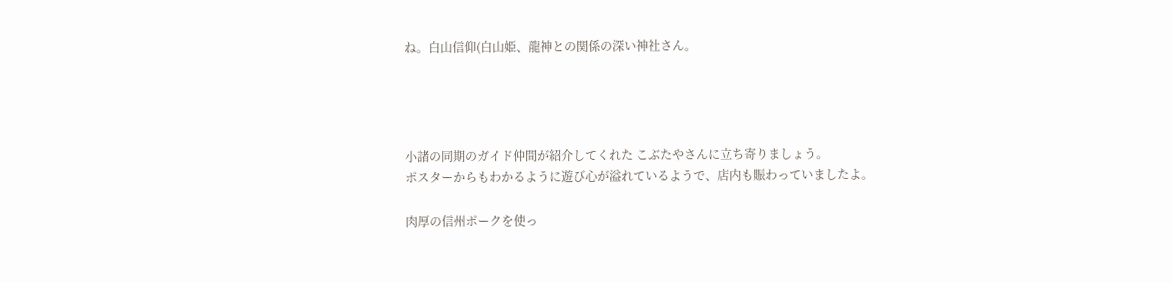ね。白山信仰(白山姫、龍神との関係の深い神社さん。




小諸の同期のガイド仲間が紹介してくれた こぶたやさんに立ち寄りましょう。
ポスターからもわかるように遊び心が溢れているようで、店内も賑わっていましたよ。

肉厚の信州ポークを使っ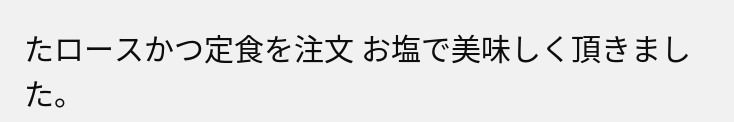たロースかつ定食を注文 お塩で美味しく頂きました。